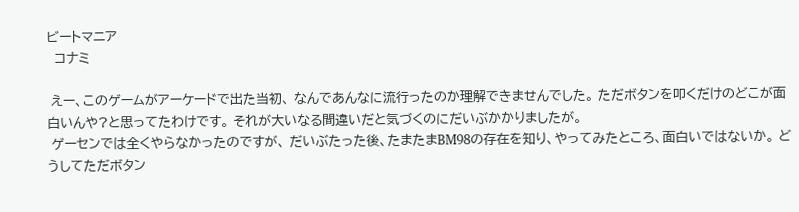ビートマニア
  コナミ

 えー、このゲームがアーケードで出た当初、 なんであんなに流行ったのか理解できませんでした。 ただボタンを叩くだけのどこが面白いんや?と思ってたわけです。 それが大いなる間違いだと気づくのにだいぶかかりましたが。
 ゲーセンでは全くやらなかったのですが、 だいぶたった後、たまたまBM98の存在を知り、やってみたところ、面白いではないか。 どうしてただボタン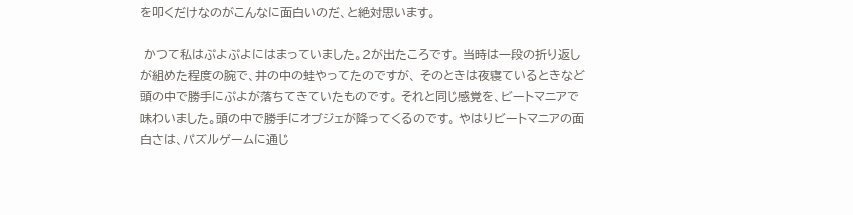を叩くだけなのがこんなに面白いのだ、と絶対思います。

 かつて私はぷよぷよにはまっていました。2が出たころです。 当時は一段の折り返しが組めた程度の腕で、井の中の蛙やってたのですが、 そのときは夜寝ているときなど頭の中で勝手にぷよが落ちてきていたものです。 それと同じ感覚を、ビートマニアで味わいました。頭の中で勝手にオブジェが降ってくるのです。 やはりビートマニアの面白さは、パズルゲームに通じ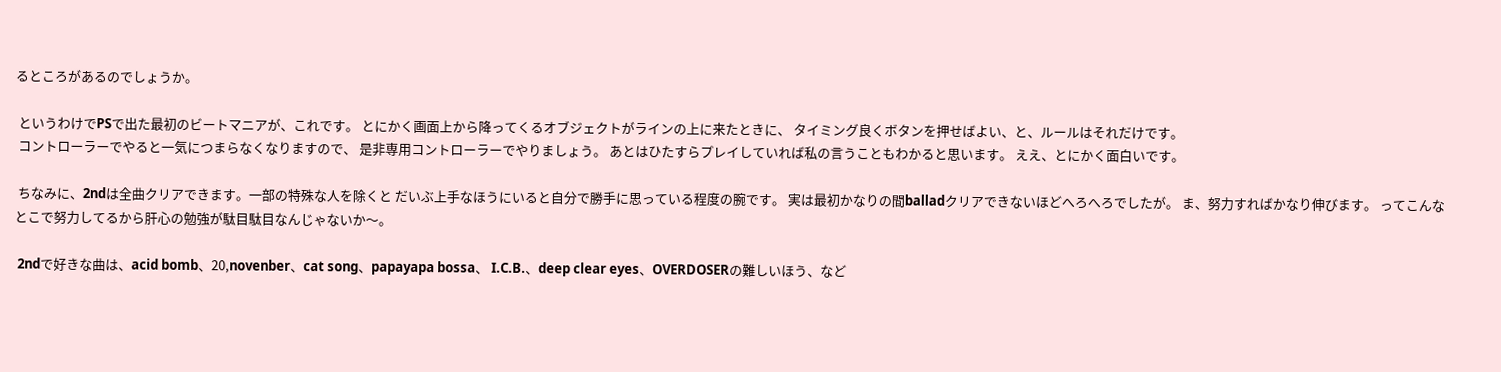るところがあるのでしょうか。

 というわけでPSで出た最初のビートマニアが、これです。 とにかく画面上から降ってくるオブジェクトがラインの上に来たときに、 タイミング良くボタンを押せばよい、と、ルールはそれだけです。
 コントローラーでやると一気につまらなくなりますので、 是非専用コントローラーでやりましょう。 あとはひたすらプレイしていれば私の言うこともわかると思います。 ええ、とにかく面白いです。

 ちなみに、2ndは全曲クリアできます。一部の特殊な人を除くと だいぶ上手なほうにいると自分で勝手に思っている程度の腕です。 実は最初かなりの間balladクリアできないほどへろへろでしたが。 ま、努力すればかなり伸びます。 ってこんなとこで努力してるから肝心の勉強が駄目駄目なんじゃないか〜。

 2ndで好きな曲は、acid bomb、20,novenber、cat song、papayapa bossa、 I.C.B.、deep clear eyes、OVERDOSERの難しいほう、など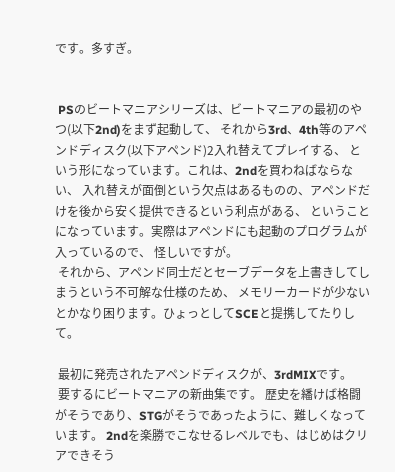です。多すぎ。


 PSのビートマニアシリーズは、ビートマニアの最初のやつ(以下2nd)をまず起動して、 それから3rd、4th等のアペンドディスク(以下アペンド)2入れ替えてプレイする、 という形になっています。これは、2ndを買わねばならない、 入れ替えが面倒という欠点はあるものの、アペンドだけを後から安く提供できるという利点がある、 ということになっています。実際はアペンドにも起動のプログラムが入っているので、 怪しいですが。
 それから、アペンド同士だとセーブデータを上書きしてしまうという不可解な仕様のため、 メモリーカードが少ないとかなり困ります。ひょっとしてSCEと提携してたりして。

 最初に発売されたアペンドディスクが、3rdMIXです。
 要するにビートマニアの新曲集です。 歴史を繙けば格闘がそうであり、STGがそうであったように、難しくなっています。 2ndを楽勝でこなせるレベルでも、はじめはクリアできそう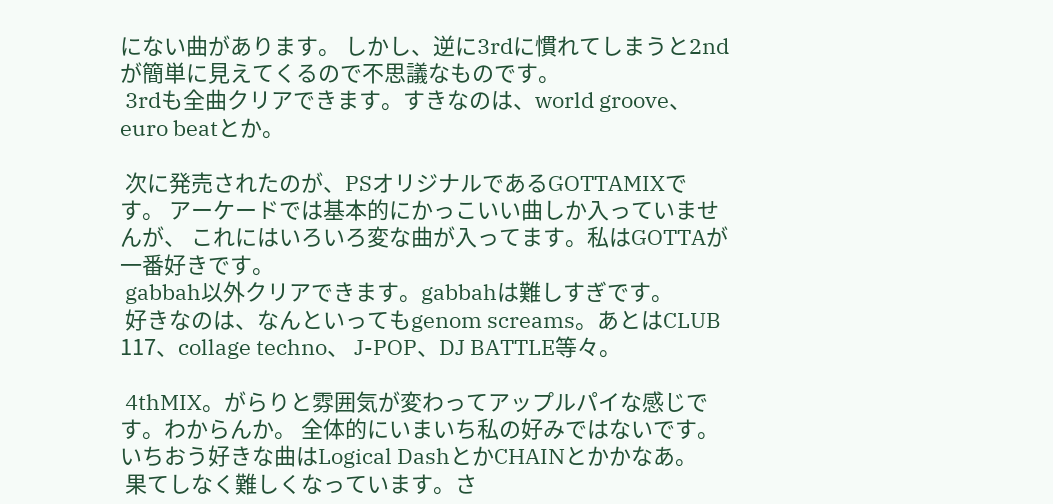にない曲があります。 しかし、逆に3rdに慣れてしまうと2ndが簡単に見えてくるので不思議なものです。
 3rdも全曲クリアできます。すきなのは、world groove、euro beatとか。

 次に発売されたのが、PSオリジナルであるGOTTAMIXです。 アーケードでは基本的にかっこいい曲しか入っていませんが、 これにはいろいろ変な曲が入ってます。私はGOTTAが一番好きです。
 gabbah以外クリアできます。gabbahは難しすぎです。
 好きなのは、なんといってもgenom screams。あとはCLUB 117、collage techno、 J-POP、DJ BATTLE等々。

 4thMIX。がらりと雰囲気が変わってアップルパイな感じです。わからんか。 全体的にいまいち私の好みではないです。
いちおう好きな曲はLogical DashとかCHAINとかかなあ。
 果てしなく難しくなっています。さ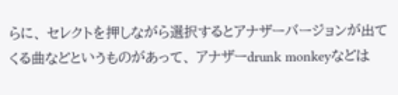らに、 セレクトを押しながら選択するとアナザーバージョンが出てくる曲などというものがあって、 アナザーdrunk monkeyなどは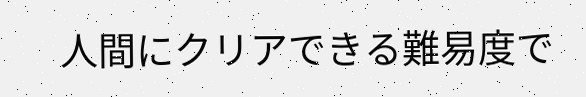人間にクリアできる難易度で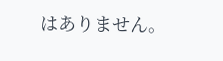はありません。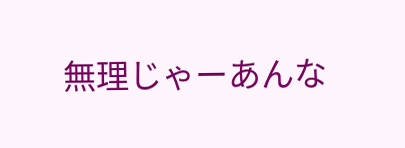無理じゃーあんな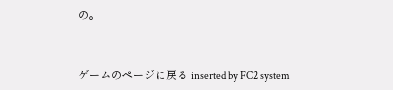の。



ゲームのページに戻る inserted by FC2 system